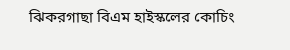ঝিকরগাছা বিএম হাইস্কলের কোচিং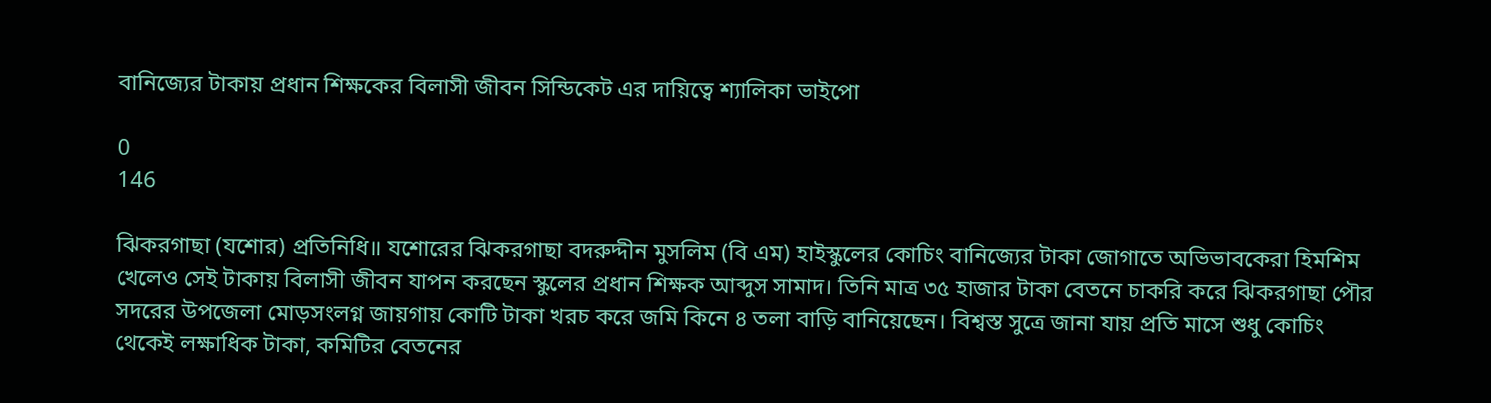বানিজ্যের টাকায় প্রধান শিক্ষকের বিলাসী জীবন সিন্ডিকেট এর দায়িত্বে শ্যালিকা ভাইপো

0
146

ঝিকরগাছা (যশোর) প্রতিনিধি॥ যশোরের ঝিকরগাছা বদরুদ্দীন মুসলিম (বি এম) হাইস্কুলের কোচিং বানিজ্যের টাকা জোগাতে অভিভাবকেরা হিমশিম খেলেও সেই টাকায় বিলাসী জীবন যাপন করছেন স্কুলের প্রধান শিক্ষক আব্দুস সামাদ। তিনি মাত্র ৩৫ হাজার টাকা বেতনে চাকরি করে ঝিকরগাছা পৌর সদরের উপজেলা মোড়সংলগ্ন জায়গায় কোটি টাকা খরচ করে জমি কিনে ৪ তলা বাড়ি বানিয়েছেন। বিশ্বস্ত সুত্রে জানা যায় প্রতি মাসে শুধু কোচিং থেকেই লক্ষাধিক টাকা, কমিটির বেতনের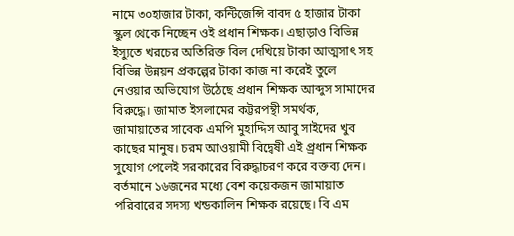নামে ৩০হাজার টাকা, কন্টিজেন্সি বাবদ ৫ হাজার টাকা স্কুল থেকে নিচ্ছেন ওই প্রধান শিক্ষক। এছাড়াও বিভিন্ন ইস্যুতে খরচের অতিরিক্ত বিল দেখিয়ে টাকা আত্মসাৎ সহ বিভিন্ন উন্নয়ন প্রকল্পের টাকা কাজ না করেই তুলে নেওয়ার অভিযোগ উঠেছে প্রধান শিক্ষক আব্দুস সামাদের বিরুদ্ধে। জামাত ইসলামের কট্টরপন্থী সমর্থক, জামায়াতের সাবেক এমপি মুহাদ্দিস আবু সাইদের খুব কাছের মানুষ। চরম আওয়ামী বিদ্বেষী এই প্র্রধান শিক্ষক সুযোগ পেলেই সরকারের বিরুদ্ধাচরণ করে বক্তব্য দেন। বর্তমানে ১৬জনের মধ্যে বেশ কয়েকজন জামায়াত পরিবারের সদস্য খন্ডকালিন শিক্ষক রয়েছে। বি এম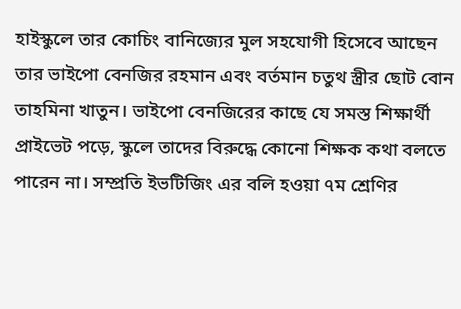হাইস্কুলে তার কোচিং বানিজ্যের মুল সহযোগী হিসেবে আছেন তার ভাইপো বেনজির রহমান এবং বর্তমান চতুথ স্ত্রীর ছোট বোন তাহমিনা খাতুন। ভাইপো বেনজিরের কাছে যে সমস্ত শিক্ষার্থী প্রাইভেট পড়ে, স্কুলে তাদের বিরুদ্ধে কোনো শিক্ষক কথা বলতে পারেন না। সম্প্রতি ইভটিজিং এর বলি হওয়া ৭ম শ্রেণির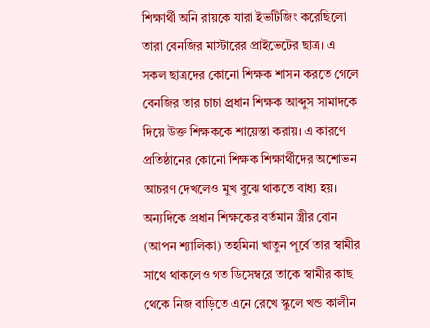শিক্ষার্থী অনি রায়কে যারা ইভটিজিং করেছিলো তারা বেনজির মাস্টারের প্রাইভেটের ছাত্র। এ সকল ছাত্রদের কোনো শিক্ষক শাসন করতে গেলে বেনজির তার চাচা প্র্রধান শিক্ষক আব্দুস সামাদকে দিয়ে উক্ত শিক্ষককে শায়েস্তা করায়। এ কারণে প্রতিষ্ঠানের কোনো শিক্ষক শিক্ষার্থীদের অশোভন আচরণ দেখলেও মুখ বুঝে থাকতে বাধ্য হয়। অন্যদিকে প্রধান শিক্ষকের বর্তমান স্ত্রীর বোন (আপন শ্যালিকা) তহমিনা খাতুন পূর্বে তার স্বামীর সাথে থাকলেও গত ডিসেম্বরে তাকে স্বামীর কাছ থেকে নিজ বাড়িতে এনে রেখে স্কুলে খন্ড কালীন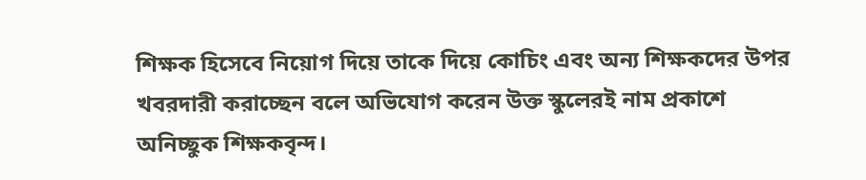শিক্ষক হিসেবে নিয়োগ দিয়ে তাকে দিয়ে কোচিং এবং অন্য শিক্ষকদের উপর খবরদারী করাচ্ছেন বলে অভিযোগ করেন উক্ত স্কুলেরই নাম প্রকাশে অনিচ্ছুক শিক্ষকবৃন্দ।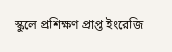স্কুলে প্রশিক্ষণ প্রাপ্ত ইংরেজি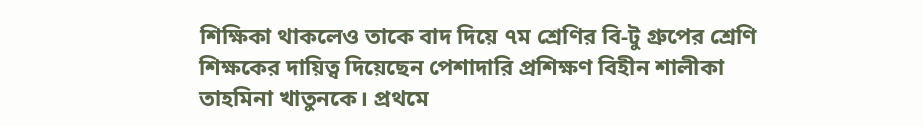শিক্ষিকা থাকলেও তাকে বাদ দিয়ে ৭ম শ্রেণির বি-টু গ্রুপের শ্রেণি শিক্ষকের দায়িত্ব দিয়েছেন পেশাদারি প্রশিক্ষণ বিহীন শালীকা তাহমিনা খাতুনকে। প্রথমে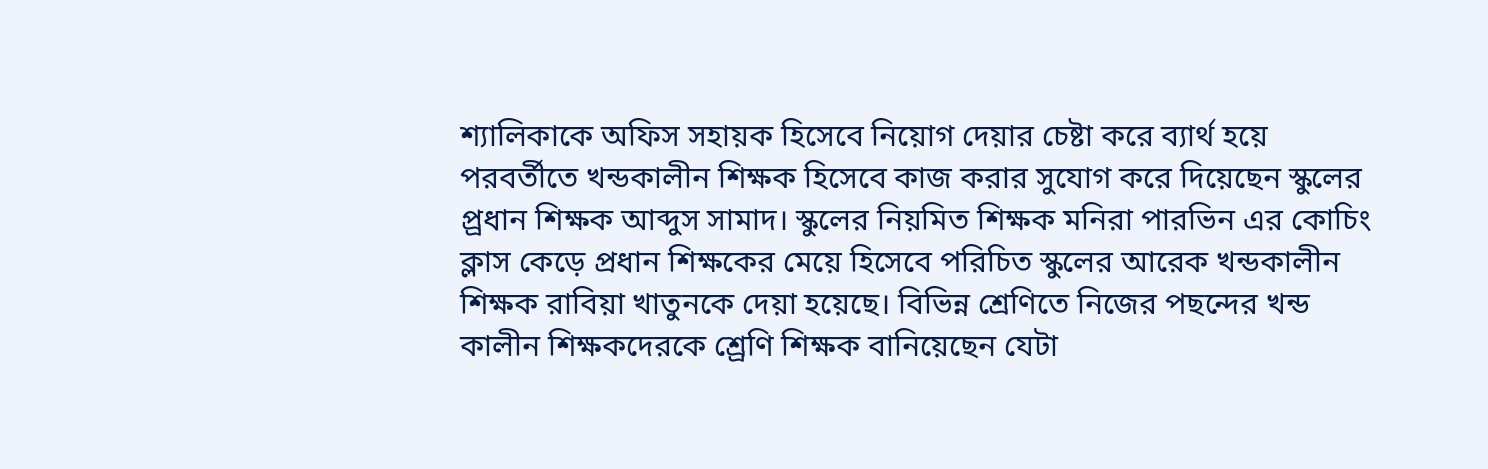শ্যালিকাকে অফিস সহায়ক হিসেবে নিয়োগ দেয়ার চেষ্টা করে ব্যার্থ হয়ে পরবর্তীতে খন্ডকালীন শিক্ষক হিসেবে কাজ করার সুযোগ করে দিয়েছেন স্কুলের প্র্রধান শিক্ষক আব্দুস সামাদ। স্কুলের নিয়মিত শিক্ষক মনিরা পারভিন এর কোচিং ক্লাস কেড়ে প্রধান শিক্ষকের মেয়ে হিসেবে পরিচিত স্কুলের আরেক খন্ডকালীন শিক্ষক রাবিয়া খাতুনকে দেয়া হয়েছে। বিভিন্ন শ্রেণিতে নিজের পছন্দের খন্ড কালীন শিক্ষকদেরকে শ্র্রেণি শিক্ষক বানিয়েছেন যেটা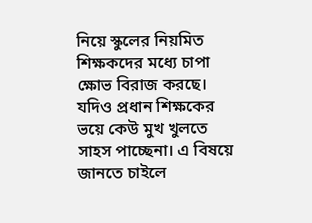নিয়ে স্কুলের নিয়মিত শিক্ষকদের মধ্যে চাপা ক্ষোভ বিরাজ করছে। যদিও প্রধান শিক্ষকের ভয়ে কেউ মুখ খুলতে সাহস পাচ্ছেনা। এ বিষয়ে জানতে চাইলে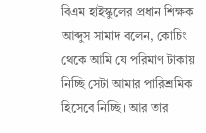বিএম হাইস্কুলের প্রধান শিক্ষক আব্দুস সামাদ বলেন, কোচিং থেকে আমি যে পরিমাণ টাকায় নিচ্ছি সেটা আমার পারিশ্রমিক হিসেবে নিচ্ছি। আর তার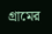গ্রামের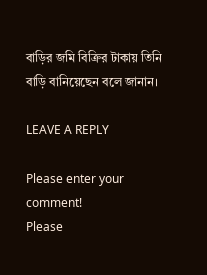বাড়ির জমি বিক্রির টাকায় তিনি বাড়ি বানিয়েছেন বলে জানান।

LEAVE A REPLY

Please enter your comment!
Please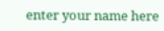enter your name here